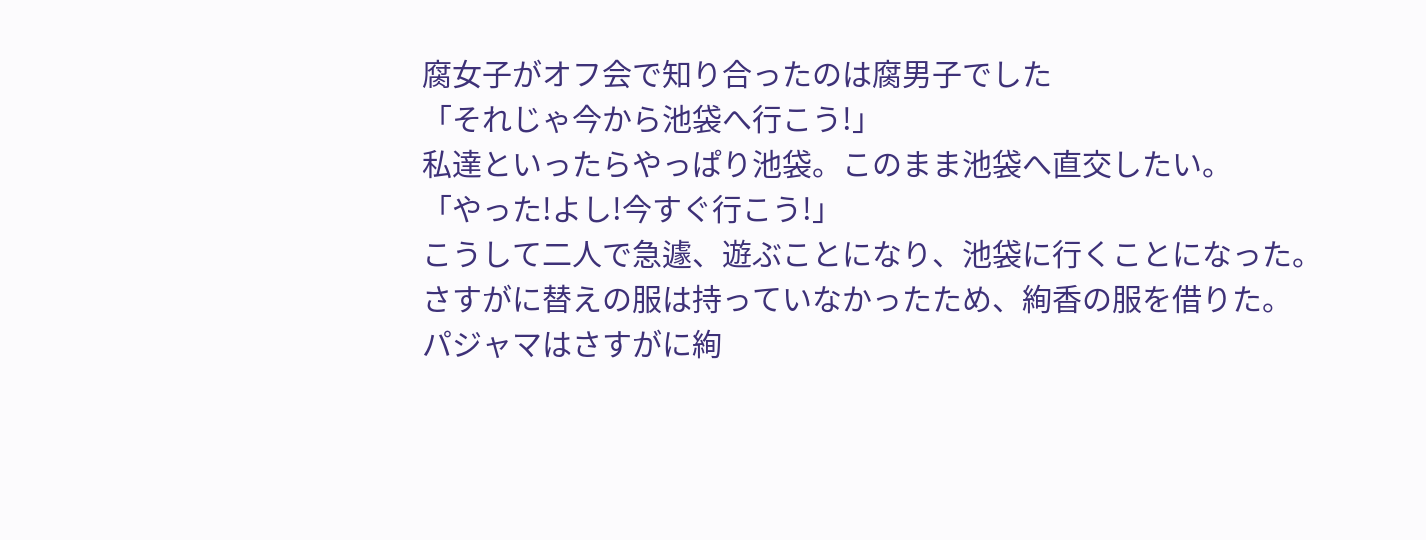腐女子がオフ会で知り合ったのは腐男子でした
「それじゃ今から池袋へ行こう!」
私達といったらやっぱり池袋。このまま池袋へ直交したい。
「やった!よし!今すぐ行こう!」
こうして二人で急遽、遊ぶことになり、池袋に行くことになった。
さすがに替えの服は持っていなかったため、絢香の服を借りた。
パジャマはさすがに絢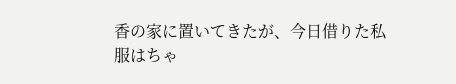香の家に置いてきたが、今日借りた私服はちゃ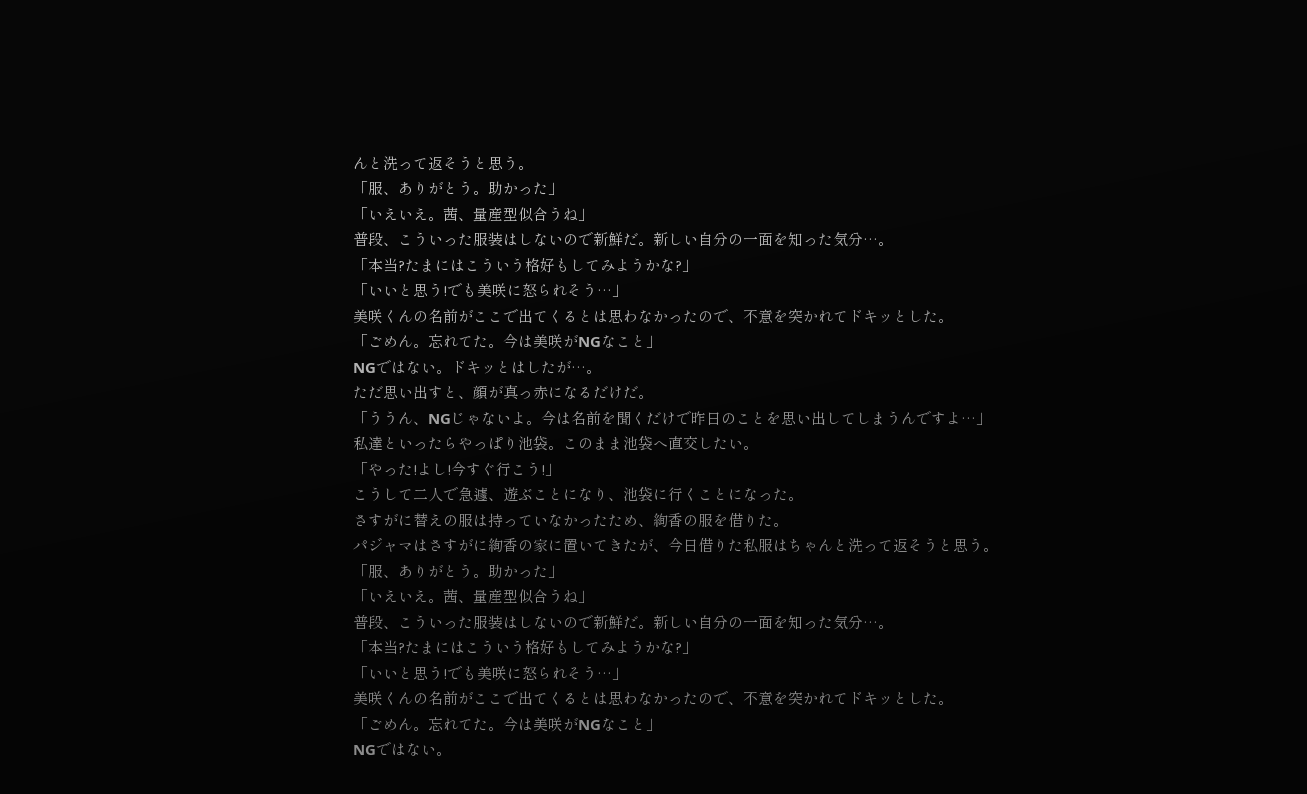んと洗って返そうと思う。
「服、ありがとう。助かった」
「いえいえ。茜、量産型似合うね」
普段、こういった服装はしないので新鮮だ。新しい自分の一面を知った気分…。
「本当?たまにはこういう格好もしてみようかな?」
「いいと思う!でも美咲に怒られそう…」
美咲くんの名前がここで出てくるとは思わなかったので、不意を突かれてドキッとした。
「ごめん。忘れてた。今は美咲がNGなこと」
NGではない。ドキッとはしたが…。
ただ思い出すと、顔が真っ赤になるだけだ。
「ううん、NGじゃないよ。今は名前を聞くだけで昨日のことを思い出してしまうんですよ…」
私達といったらやっぱり池袋。このまま池袋へ直交したい。
「やった!よし!今すぐ行こう!」
こうして二人で急遽、遊ぶことになり、池袋に行くことになった。
さすがに替えの服は持っていなかったため、絢香の服を借りた。
パジャマはさすがに絢香の家に置いてきたが、今日借りた私服はちゃんと洗って返そうと思う。
「服、ありがとう。助かった」
「いえいえ。茜、量産型似合うね」
普段、こういった服装はしないので新鮮だ。新しい自分の一面を知った気分…。
「本当?たまにはこういう格好もしてみようかな?」
「いいと思う!でも美咲に怒られそう…」
美咲くんの名前がここで出てくるとは思わなかったので、不意を突かれてドキッとした。
「ごめん。忘れてた。今は美咲がNGなこと」
NGではない。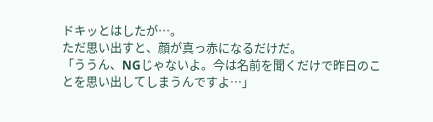ドキッとはしたが…。
ただ思い出すと、顔が真っ赤になるだけだ。
「ううん、NGじゃないよ。今は名前を聞くだけで昨日のことを思い出してしまうんですよ…」